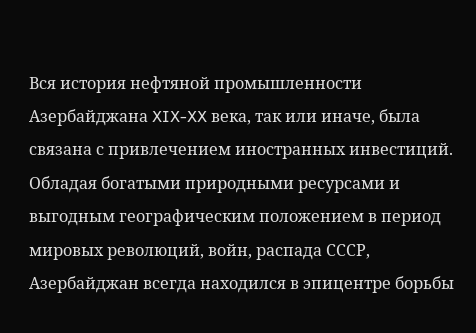Вся история нефтяной промышленности Азербайджана XIX-XX века, так или иначе, была связана с привлечением иностранных инвестиций. Обладая богатыми природными ресурсами и выгодным географическим положением в период мировых революций, войн, распада СССР, Азербайджан всегда находился в эпицентре борьбы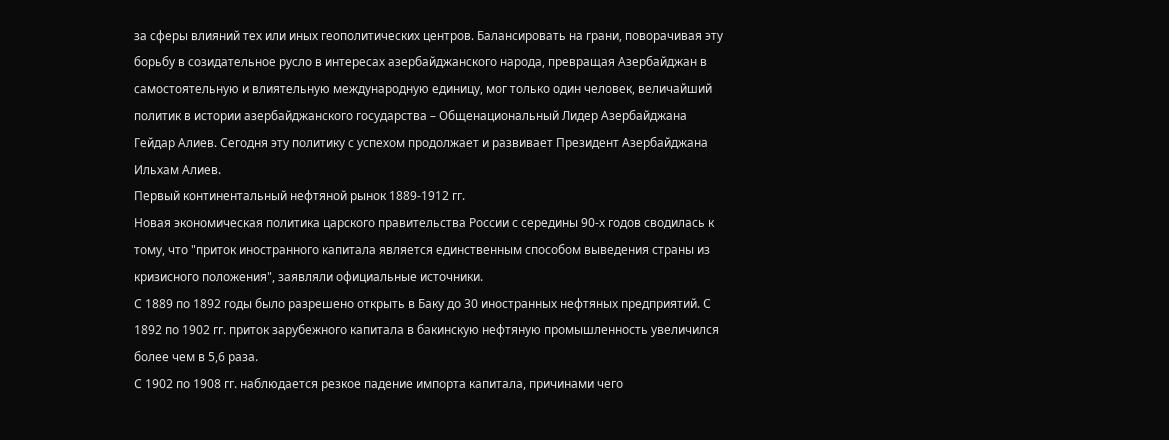за сферы влияний тех или иных геополитических центров. Балансировать на грани, поворачивая эту борьбу в созидательное русло в интересах азербайджанского народа, превращая Азербайджан в самостоятельную и влиятельную международную единицу, мог только один человек, величайший политик в истории азербайджанского государства – Общенациональный Лидер Азербайджана Гейдар Алиев. Сегодня эту политику с успехом продолжает и развивает Президент Азербайджана Ильхам Алиев.
Первый континентальный нефтяной рынок 1889-1912 гг.
Новая экономическая политика царского правительства России с середины 90-х годов сводилась к тому, что "приток иностранного капитала является единственным способом выведения страны из кризисного положения", заявляли официальные источники.
С 1889 по 1892 годы было разрешено открыть в Баку до 30 иностранных нефтяных предприятий. С 1892 по 1902 гг. приток зарубежного капитала в бакинскую нефтяную промышленность увеличился более чем в 5,6 раза.
С 1902 по 1908 гг. наблюдается резкое падение импорта капитала, причинами чего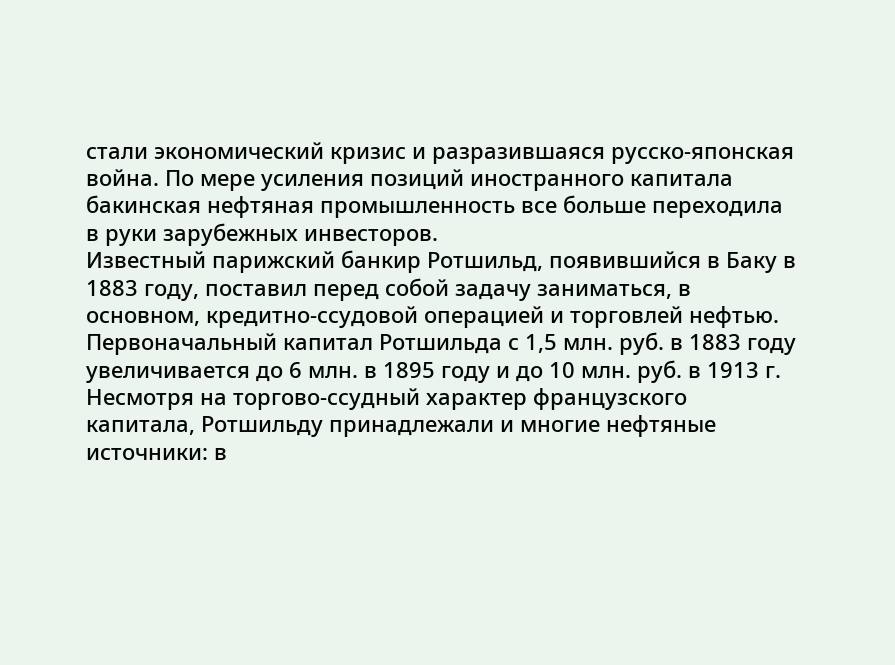стали экономический кризис и разразившаяся русско-японская война. По мере усиления позиций иностранного капитала бакинская нефтяная промышленность все больше переходила в руки зарубежных инвесторов.
Известный парижский банкир Ротшильд, появившийся в Баку в 1883 году, поставил перед собой задачу заниматься, в основном, кредитно-ссудовой операцией и торговлей нефтью. Первоначальный капитал Ротшильда с 1,5 млн. руб. в 1883 году увеличивается до 6 млн. в 1895 году и до 10 млн. руб. в 1913 г. Несмотря на торгово-ссудный характер французского капитала, Ротшильду принадлежали и многие нефтяные источники: в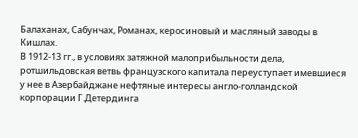Балаханах, Сабунчах, Романах, керосиновый и масляный заводы в Кишлах.
В 1912-13 гг., в условиях затяжной малоприбыльности дела, ротшильдовская ветвь французского капитала переуступает имевшиеся у нее в Азербайджане нефтяные интересы англо-голландской корпорации Г.Детердинга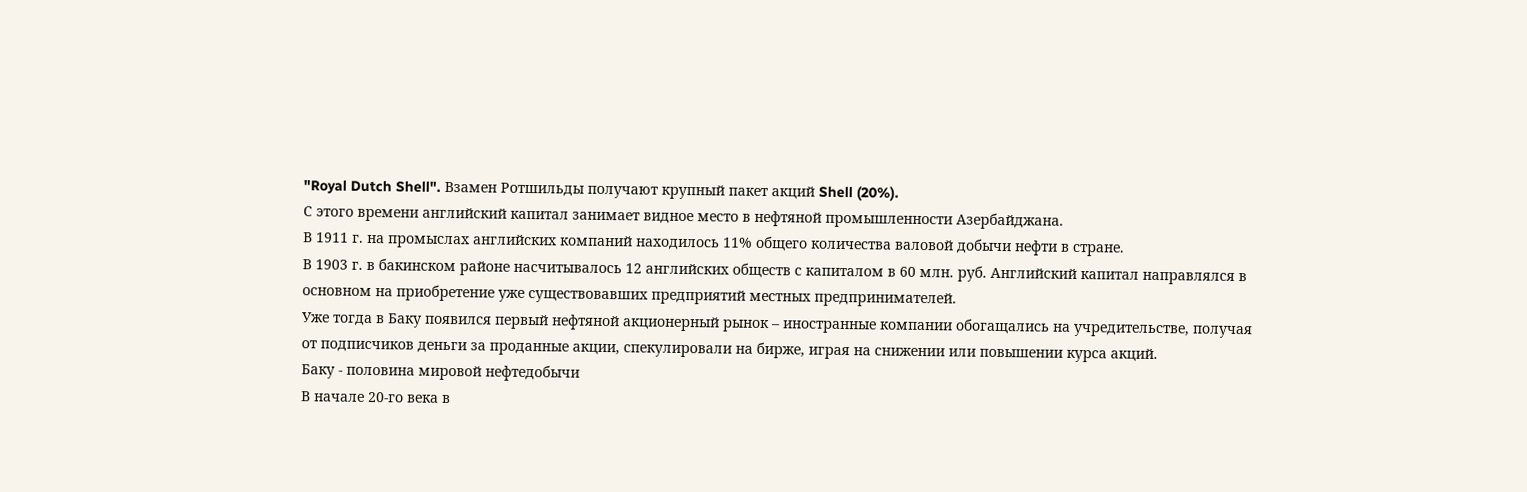"Royal Dutch Shell". Взамен Ротшильды получают крупный пакет акций Shell (20%).
С этого времени английский капитал занимает видное место в нефтяной промышленности Азербайджана.
В 1911 г. на промыслах английских компаний находилось 11% общего количества валовой добычи нефти в стране.
В 1903 г. в бакинском районе насчитывалось 12 английских обществ с капиталом в 60 млн. руб. Английский капитал направлялся в основном на приобретение уже существовавших предприятий местных предпринимателей.
Уже тогда в Баку появился первый нефтяной акционерный рынок – иностранные компании обогащались на учредительстве, получая от подписчиков деньги за проданные акции, спекулировали на бирже, играя на снижении или повышении курса акций.
Баку - половина мировой нефтедобычи
В начале 20-го века в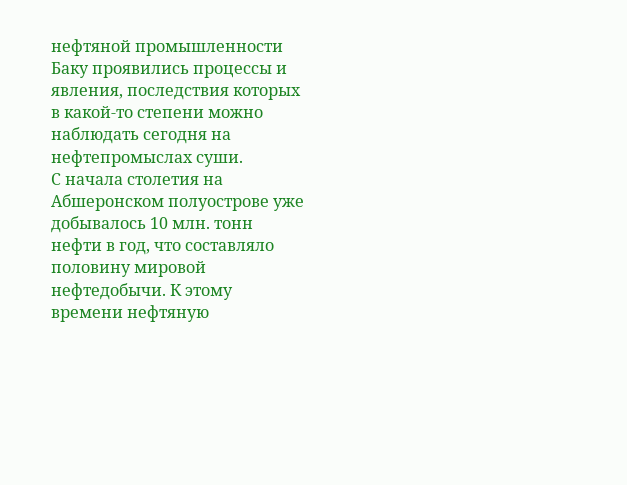нефтяной промышленности Баку проявились процессы и явления, последствия которых в какой-то степени можно наблюдать сегодня на нефтепромыслах суши.
С начала столетия на Абшеронском полуострове уже добывалось 10 млн. тонн нефти в год, что составляло половину мировой нефтедобычи. К этому времени нефтяную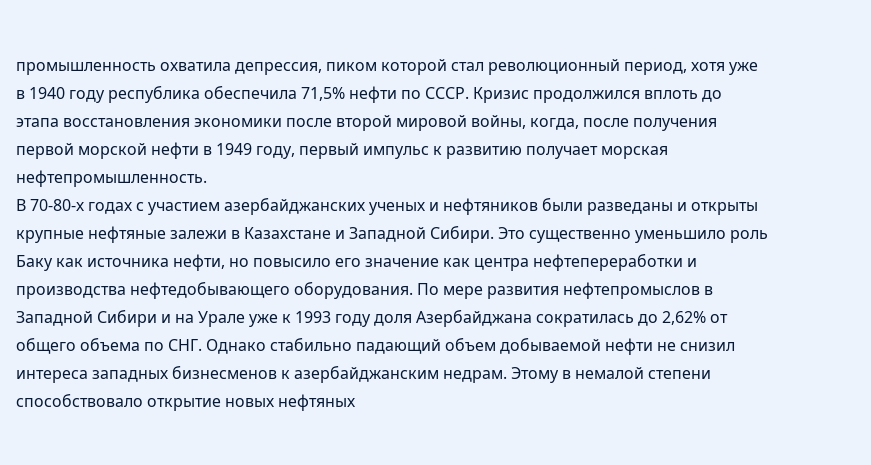промышленность охватила депрессия, пиком которой стал революционный период, хотя уже в 1940 году республика обеспечила 71,5% нефти по СССР. Кризис продолжился вплоть до этапа восстановления экономики после второй мировой войны, когда, после получения первой морской нефти в 1949 году, первый импульс к развитию получает морская нефтепромышленность.
В 70-80-х годах с участием азербайджанских ученых и нефтяников были разведаны и открыты крупные нефтяные залежи в Казахстане и Западной Сибири. Это существенно уменьшило роль Баку как источника нефти, но повысило его значение как центра нефтепереработки и производства нефтедобывающего оборудования. По мере развития нефтепромыслов в Западной Сибири и на Урале уже к 1993 году доля Азербайджана сократилась до 2,62% от общего объема по СНГ. Однако стабильно падающий объем добываемой нефти не снизил интереса западных бизнесменов к азербайджанским недрам. Этому в немалой степени способствовало открытие новых нефтяных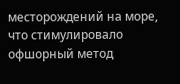месторождений на море, что стимулировало офшорный метод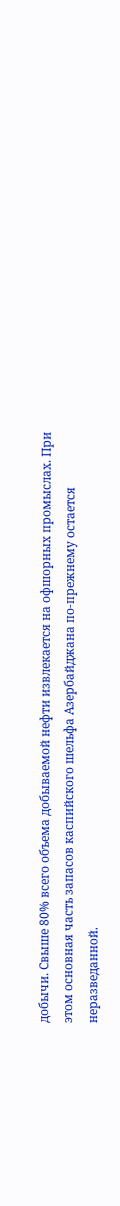добычи. Свыше 80% всего объема добываемой нефти извлекается на офшорных промыслах. При этом основная часть запасов каспийского шельфа Азербайджана по-прежнему остается неразведанной.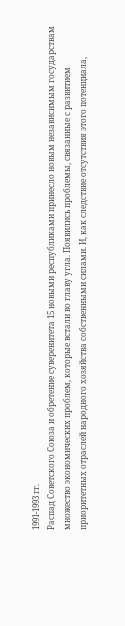1991-1993 гг.
Распад Советского Союза и обретение суверенитета 15 новыми республиками принесло новым независимым государствам множество экономических проблем, которые встали во главу угла. Появились проблемы, связанные с развитием приоритетных отраслей народного хозяйства собственными силами. И, как следствие отсутствия этого потенциала,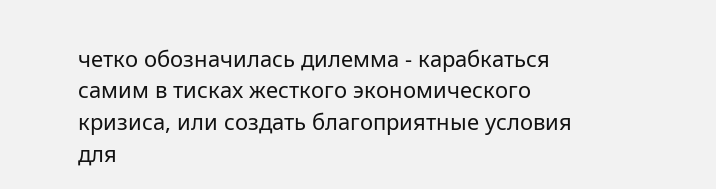четко обозначилась дилемма - карабкаться самим в тисках жесткого экономического кризиса, или создать благоприятные условия для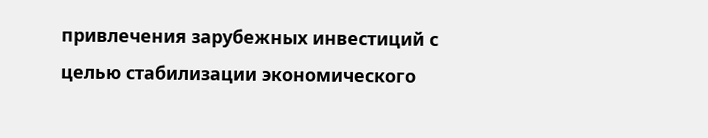привлечения зарубежных инвестиций с целью стабилизации экономического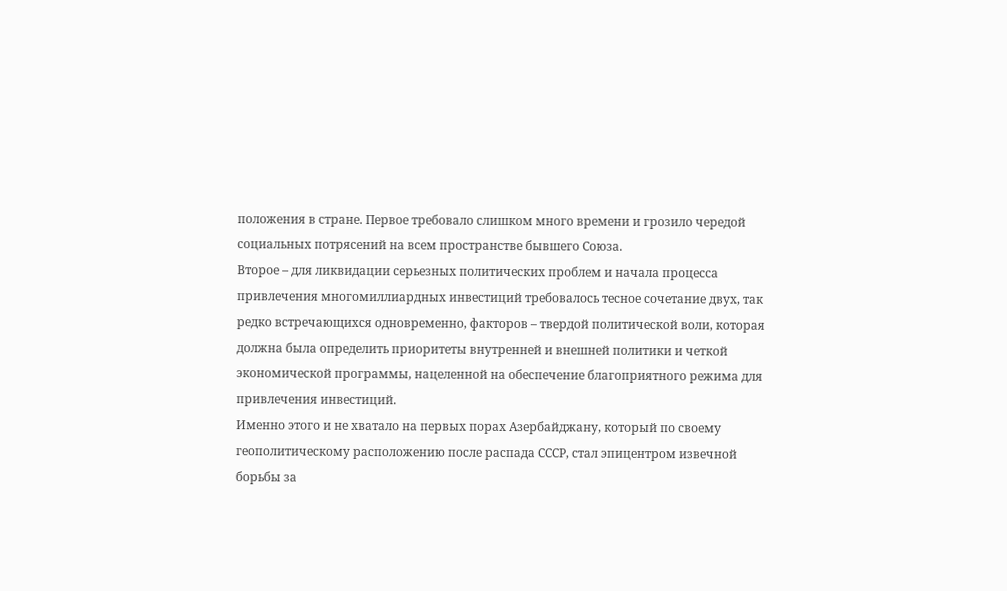положения в стране. Первое требовало слишком много времени и грозило чередой социальных потрясений на всем пространстве бывшего Союза.
Второе – для ликвидации серьезных политических проблем и начала процесса привлечения многомиллиардных инвестиций требовалось тесное сочетание двух, так редко встречающихся одновременно, факторов – твердой политической воли, которая должна была определить приоритеты внутренней и внешней политики и четкой экономической программы, нацеленной на обеспечение благоприятного режима для привлечения инвестиций.
Именно этого и не хватало на первых порах Азербайджану, который по своему геополитическому расположению после распада СССР, стал эпицентром извечной борьбы за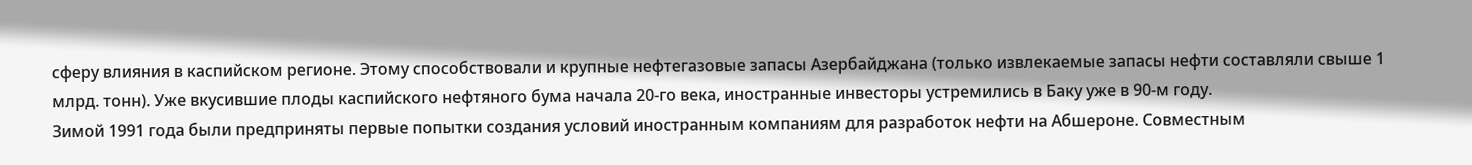сферу влияния в каспийском регионе. Этому способствовали и крупные нефтегазовые запасы Азербайджана (только извлекаемые запасы нефти составляли свыше 1 млрд. тонн). Уже вкусившие плоды каспийского нефтяного бума начала 20-го века, иностранные инвесторы устремились в Баку уже в 90-м году.
Зимой 1991 года были предприняты первые попытки создания условий иностранным компаниям для разработок нефти на Абшероне. Совместным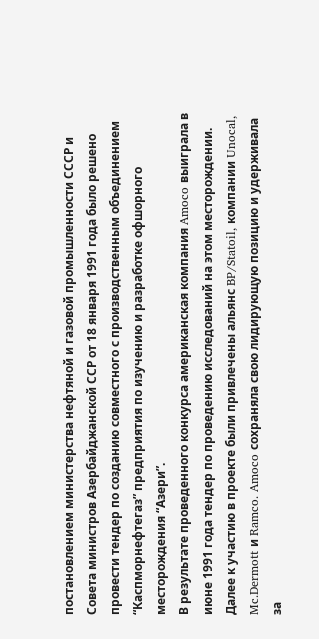постановлением министерства нефтяной и газовой промышленности СССР и Совета министров Азербайджанской ССР от 18 января 1991 года было решено провести тендер по созданию совместного с производственным объединением “Каспморнефтегаз” предприятия по изучению и разработке офшорного месторождения “Азери”.
В результате проведенного конкурса американская компания Amoco выиграла в июне 1991 года тендер по проведению исследований на этом месторождении.
Далее к участию в проекте были привлечены альянс BP/Statoil, компании Unocal, Mc.Dermott и Ramco. Amoco сохраняла свою лидирующую позицию и удерживала за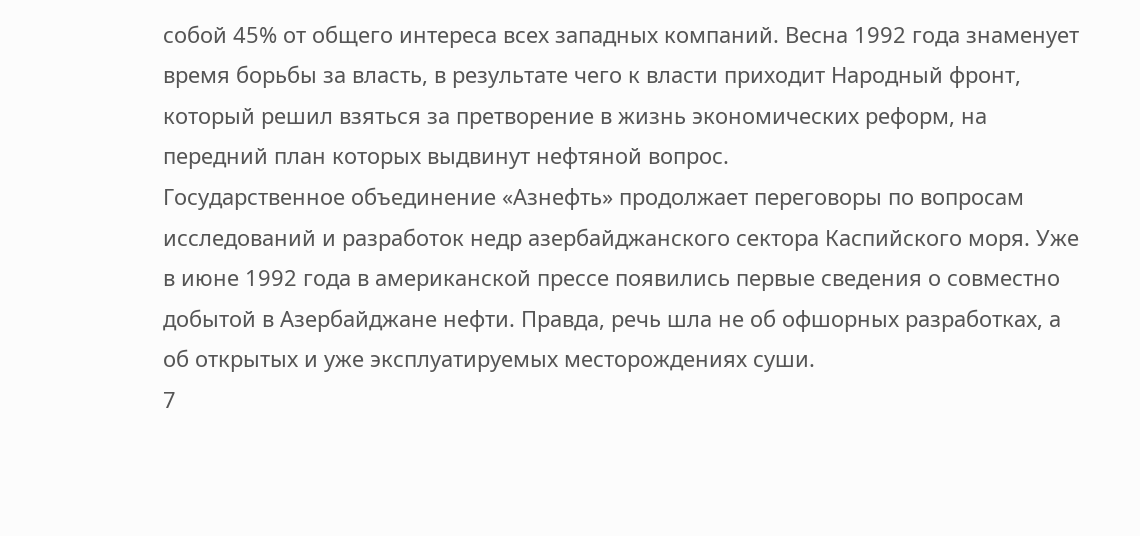собой 45% от общего интереса всех западных компаний. Весна 1992 года знаменует время борьбы за власть, в результате чего к власти приходит Народный фронт, который решил взяться за претворение в жизнь экономических реформ, на передний план которых выдвинут нефтяной вопрос.
Государственное объединение «Азнефть» продолжает переговоры по вопросам исследований и разработок недр азербайджанского сектора Каспийского моря. Уже в июне 1992 года в американской прессе появились первые сведения о совместно добытой в Азербайджане нефти. Правда, речь шла не об офшорных разработках, а об открытых и уже эксплуатируемых месторождениях суши.
7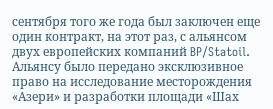сентября того же года был заключен еще один контракт, на этот раз, с альянсом двух европейских компаний BP/Statoil. Альянсу было передано эксклюзивное право на исследование месторождения «Азери» и разработки площади «Шах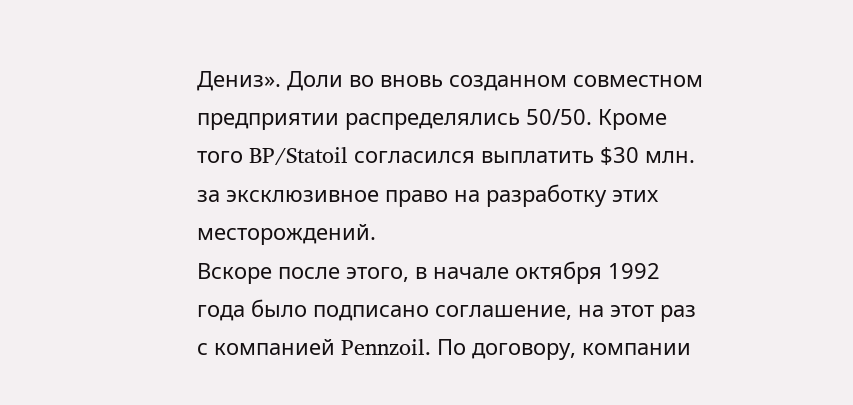Дениз». Доли во вновь созданном совместном предприятии распределялись 50/50. Кроме того BP/Statoil согласился выплатить $30 млн. за эксклюзивное право на разработку этих месторождений.
Вскоре после этого, в начале октября 1992 года было подписано соглашение, на этот раз с компанией Pennzoil. По договору, компании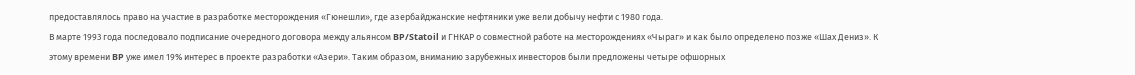предоставлялось право на участие в разработке месторождения «Гюнешли», где азербайджанские нефтяники уже вели добычу нефти с 1980 года.
В марте 1993 года последовало подписание очередного договора между альянсом BP/Statoil и ГНКАР о совместной работе на месторождениях «Чыраг» и как было определено позже «Шах Дениз». К этому времени BP уже имел 19% интерес в проекте разработки «Азери». Таким образом, вниманию зарубежных инвесторов были предложены четыре офшорных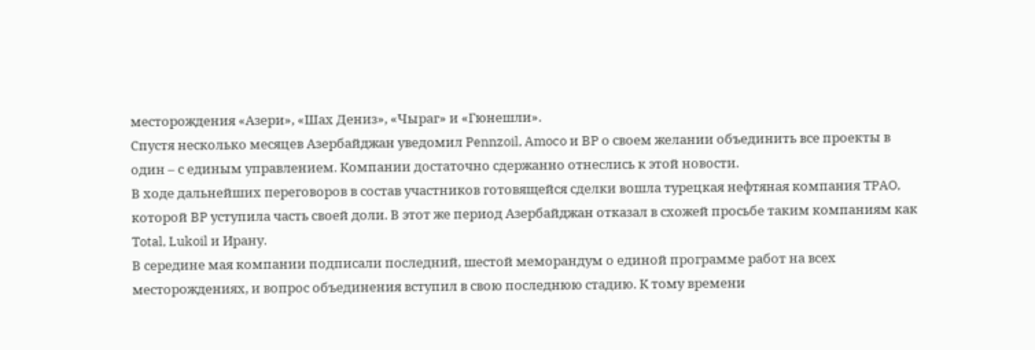месторождения «Азери», «Шах Дениз», «Чыраг» и «Гюнешли».
Спустя несколько месяцев Азербайджан уведомил Pennzoil, Amoco и BP о своем желании объединить все проекты в один – с единым управлением. Компании достаточно сдержанно отнеслись к этой новости.
В ходе дальнейших переговоров в состав участников готовящейся сделки вошла турецкая нефтяная компания TPAO, которой BP уступила часть своей доли. В этот же период Азербайджан отказал в схожей просьбе таким компаниям как Total, Lukoil и Ирану.
В середине мая компании подписали последний, шестой меморандум о единой программе работ на всех месторождениях, и вопрос объединения вступил в свою последнюю стадию. К тому времени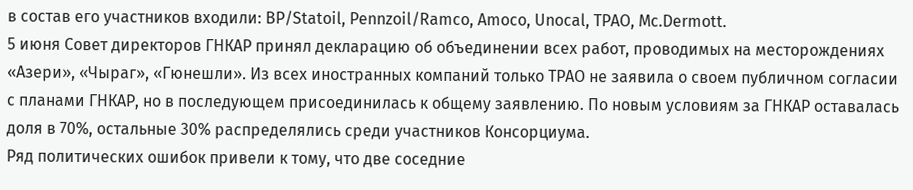в состав его участников входили: BP/Statoil, Pennzoil/Ramco, Amoco, Unocal, TPAO, Mc.Dermott.
5 июня Совет директоров ГНКАР принял декларацию об объединении всех работ, проводимых на месторождениях «Азери», «Чыраг», «Гюнешли». Из всех иностранных компаний только TPAO не заявила о своем публичном согласии с планами ГНКАР, но в последующем присоединилась к общему заявлению. По новым условиям за ГНКАР оставалась доля в 70%, остальные 30% распределялись среди участников Консорциума.
Ряд политических ошибок привели к тому, что две соседние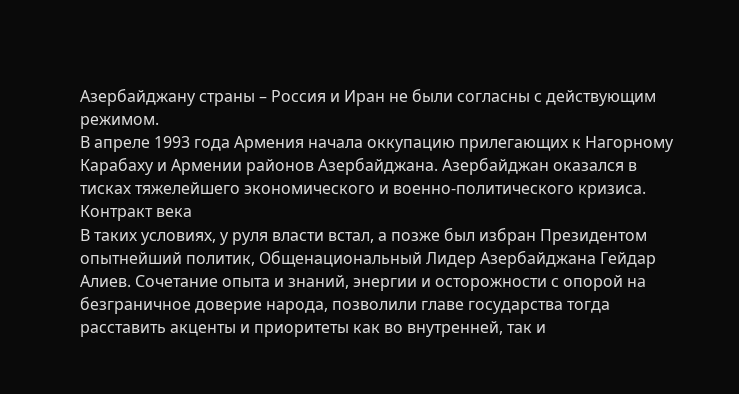Азербайджану страны – Россия и Иран не были согласны с действующим режимом.
В апреле 1993 года Армения начала оккупацию прилегающих к Нагорному Карабаху и Армении районов Азербайджана. Азербайджан оказался в тисках тяжелейшего экономического и военно-политического кризиса.
Контракт века
В таких условиях, у руля власти встал, а позже был избран Президентом опытнейший политик, Общенациональный Лидер Азербайджана Гейдар Алиев. Сочетание опыта и знаний, энергии и осторожности с опорой на безграничное доверие народа, позволили главе государства тогда расставить акценты и приоритеты как во внутренней, так и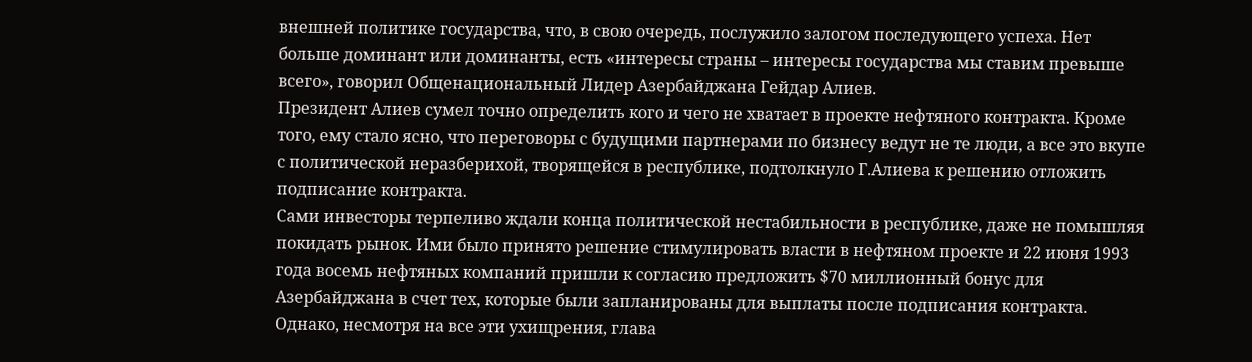внешней политике государства, что, в свою очередь, послужило залогом последующего успеха. Нет больше доминант или доминанты, есть «интересы страны – интересы государства мы ставим превыше всего», говорил Общенациональный Лидер Азербайджана Гейдар Алиев.
Президент Алиев сумел точно определить кого и чего не хватает в проекте нефтяного контракта. Кроме того, ему стало ясно, что переговоры с будущими партнерами по бизнесу ведут не те люди, а все это вкупе с политической неразберихой, творящейся в республике, подтолкнуло Г.Алиева к решению отложить подписание контракта.
Сами инвесторы терпеливо ждали конца политической нестабильности в республике, даже не помышляя покидать рынок. Ими было принято решение стимулировать власти в нефтяном проекте и 22 июня 1993 года восемь нефтяных компаний пришли к согласию предложить $70 миллионный бонус для Азербайджана в счет тех, которые были запланированы для выплаты после подписания контракта.
Однако, несмотря на все эти ухищрения, глава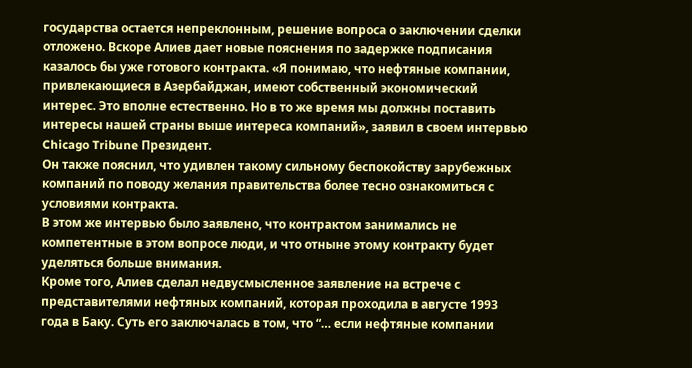государства остается непреклонным, решение вопроса о заключении сделки отложено. Вскоре Алиев дает новые пояснения по задержке подписания казалось бы уже готового контракта. «Я понимаю, что нефтяные компании, привлекающиеся в Азербайджан, имеют собственный экономический интерес. Это вполне естественно. Но в то же время мы должны поставить интересы нашей страны выше интереса компаний», заявил в своем интервью Chicago Tribune Президент.
Он также пояснил, что удивлен такому сильному беспокойству зарубежных компаний по поводу желания правительства более тесно ознакомиться с условиями контракта.
В этом же интервью было заявлено, что контрактом занимались не компетентные в этом вопросе люди, и что отныне этому контракту будет уделяться больше внимания.
Кроме того, Алиев сделал недвусмысленное заявление на встрече с представителями нефтяных компаний, которая проходила в августе 1993 года в Баку. Суть его заключалась в том, что “… если нефтяные компании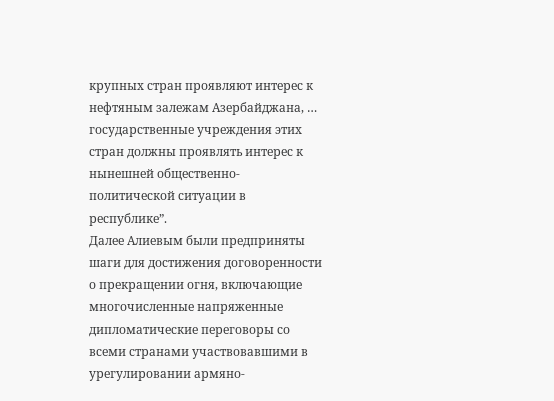крупных стран проявляют интерес к нефтяным залежам Азербайджана, … государственные учреждения этих стран должны проявлять интерес к нынешней общественно-политической ситуации в республике”.
Далее Алиевым были предприняты шаги для достижения договоренности о прекращении огня, включающие многочисленные напряженные дипломатические переговоры со всеми странами участвовавшими в урегулировании армяно-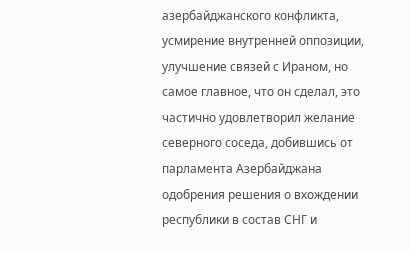азербайджанского конфликта, усмирение внутренней оппозиции, улучшение связей с Ираном, но самое главное, что он сделал, это частично удовлетворил желание северного соседа, добившись от парламента Азербайджана одобрения решения о вхождении республики в состав СНГ и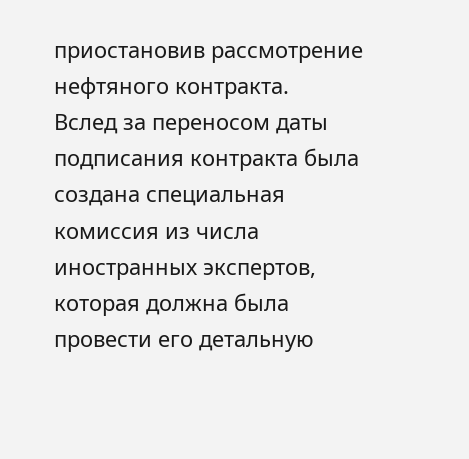приостановив рассмотрение нефтяного контракта.
Вслед за переносом даты подписания контракта была создана специальная комиссия из числа иностранных экспертов, которая должна была провести его детальную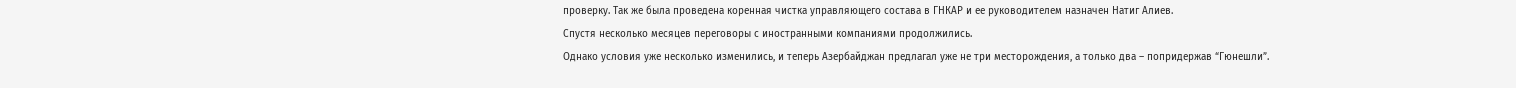проверку. Так же была проведена коренная чистка управляющего состава в ГНКАР и ее руководителем назначен Натиг Алиев.
Спустя несколько месяцев переговоры с иностранными компаниями продолжились.
Однако условия уже несколько изменились, и теперь Азербайджан предлагал уже не три месторождения, а только два – попридержав “Гюнешли”.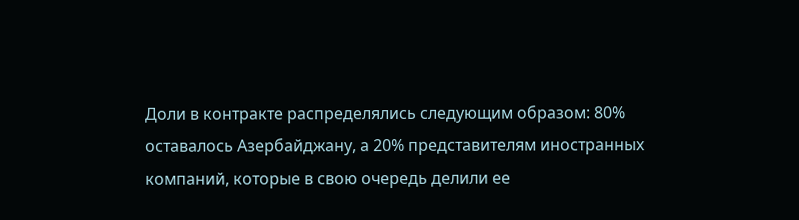Доли в контракте распределялись следующим образом: 80% оставалось Азербайджану, а 20% представителям иностранных компаний, которые в свою очередь делили ее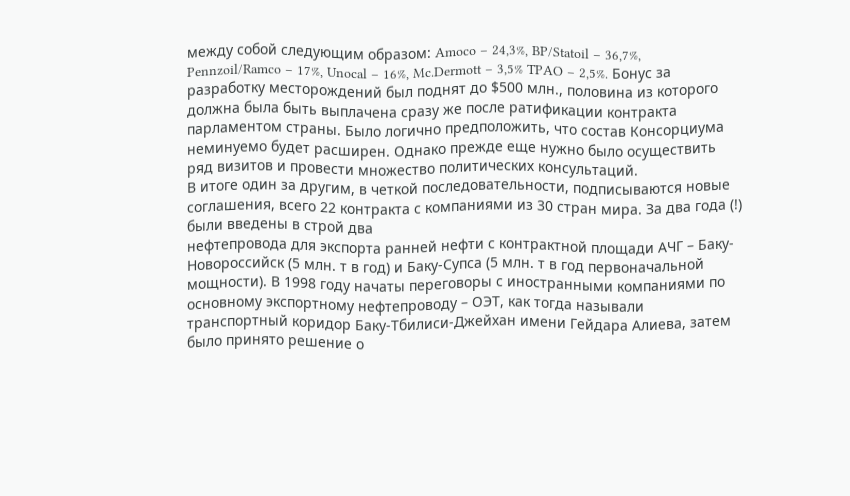между собой следующим образом: Amoco – 24,3%, BP/Statoil – 36,7%, Pennzoil/Ramco – 17%, Unocal – 16%, Mc.Dermott – 3,5% TPAO – 2,5%. Бонус за разработку месторождений был поднят до $500 млн., половина из которого должна была быть выплачена сразу же после ратификации контракта парламентом страны. Было логично предположить, что состав Консорциума неминуемо будет расширен. Однако прежде еще нужно было осуществить ряд визитов и провести множество политических консультаций.
В итоге один за другим, в четкой последовательности, подписываются новые соглашения, всего 22 контракта с компаниями из 30 стран мира. За два года (!) были введены в строй два
нефтепровода для экспорта ранней нефти с контрактной площади АЧГ – Баку-Новороссийск (5 млн. т в год) и Баку-Супса (5 млн. т в год первоначальной мощности). В 1998 году начаты переговоры с иностранными компаниями по основному экспортному нефтепроводу – ОЭТ, как тогда называли транспортный коридор Баку-Тбилиси-Джейхан имени Гейдара Алиева, затем было принято решение о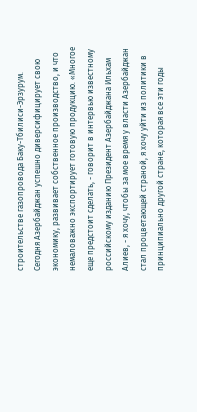строительстве газопровода Баку-Тбилиси-Эрзурум.
Сегодня Азербайджан успешно диверсифицирует свою экономику, развивает собственное производство, и что немаловажно экспортирует готовую продукцию. «Многое еще предстоит сделать, - говорит в интервью известному российскому изданию Президент Азербайджана Ильхам Алиев, - я хочу, чтобы за мое время у власти Азербайджан стал процветающей страной, я хочу уйти из политики в принципиально другой стране, которая все эти годы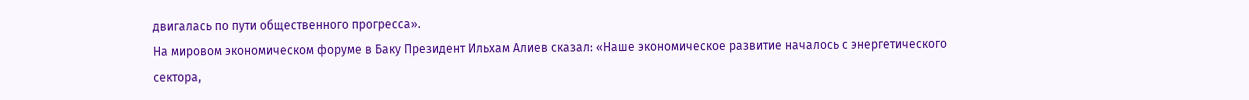двигалась по пути общественного прогресса».
На мировом экономическом форуме в Баку Президент Ильхам Алиев сказал: «Наше экономическое развитие началось с энергетического сектора,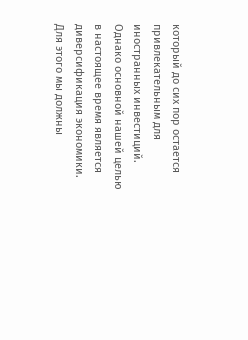который до сих пор остается привлекательным для иностранных инвестиций. Однако основной нашей целью в настоящее время является диверсификация экономики. Для этого мы должны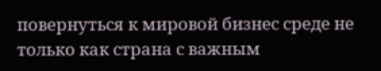повернуться к мировой бизнес среде не только как страна с важным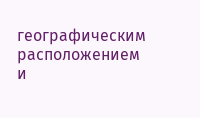географическим расположением и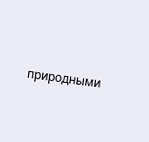природными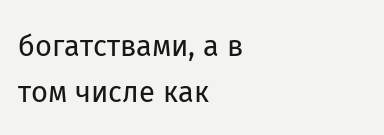богатствами, а в том числе как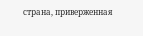страна, приверженная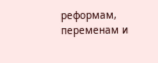реформам, переменам и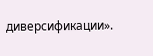диверсификации».